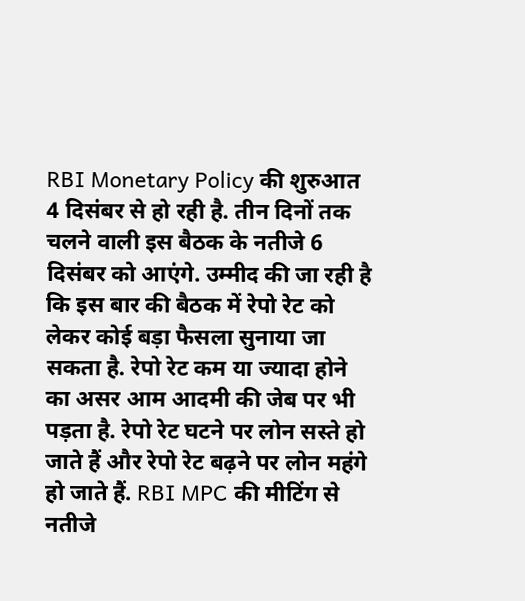RBI Monetary Policy की शुरुआत 4 दिसंबर से हो रही है. तीन दिनों तक चलने वाली इस बैठक के नतीजे 6 दिसंबर को आएंगे. उम्मीद की जा रही है कि इस बार की बैठक में रेपो रेट को लेकर कोई बड़ा फैसला सुनाया जा सकता है. रेपो रेट कम या ज्यादा होने का असर आम आदमी की जेब पर भी पड़ता है. रेपो रेट घटने पर लोन सस्ते हो जाते हैं और रेपो रेट बढ़ने पर लोन महंगे हो जाते हैं. RBI MPC की मीटिंग से नतीजे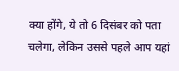क्या होंगे, ये तो 6 दिसंबर को पता चलेगा, लेकिन उससे पहले आप यहां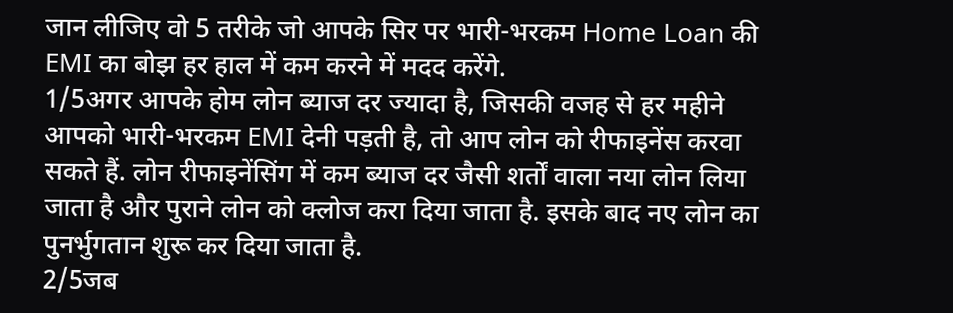जान लीजिए वो 5 तरीके जो आपके सिर पर भारी-भरकम Home Loan की EMI का बोझ हर हाल में कम करने में मदद करेंगे.
1/5अगर आपके होम लोन ब्याज दर ज्यादा है, जिसकी वजह से हर महीने आपको भारी-भरकम EMI देनी पड़ती है, तो आप लोन को रीफाइनेंस करवा सकते हैं. लोन रीफाइनेंसिंग में कम ब्याज दर जैसी शर्तों वाला नया लोन लिया जाता है और पुराने लोन को क्लोज करा दिया जाता है. इसके बाद नए लोन का पुनर्भुगतान शुरू कर दिया जाता है.
2/5जब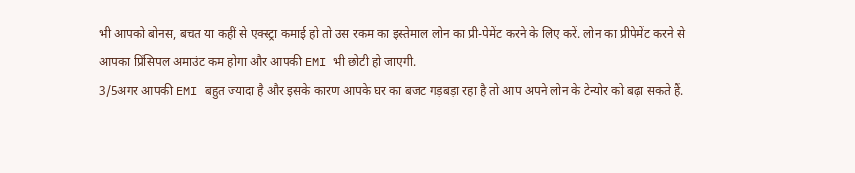भी आपको बोनस, बचत या कहीं से एक्स्ट्रा कमाई हो तो उस रकम का इस्तेमाल लोन का प्री-पेमेंट करने के लिए करें. लोन का प्रीपेमेंट करने से आपका प्रिंसिपल अमाउंट कम होगा और आपकी EMI भी छोटी हो जाएगी.
3/5अगर आपकी EMI बहुत ज्यादा है और इसके कारण आपके घर का बजट गड़बड़ा रहा है तो आप अपने लोन के टेन्योर को बढ़ा सकते हैं.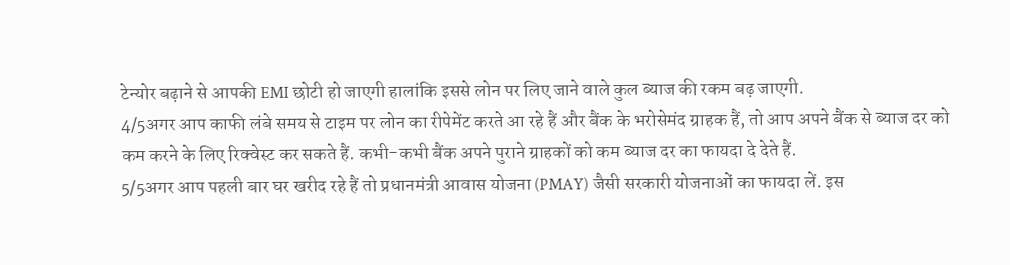टेन्योर बढ़ाने से आपकी EMI छोटी हो जाएगी हालांकि इससे लोन पर लिए जाने वाले कुल ब्याज की रकम बढ़ जाएगी.
4/5अगर आप काफी लंबे समय से टाइम पर लोन का रीपेमेंट करते आ रहे हैं और बैंक के भरोसेमंद ग्राहक हैं, तो आप अपने बैंक से ब्याज दर को कम करने के लिए रिक्वेस्ट कर सकते हैं. कभी-कभी बैंक अपने पुराने ग्राहकों को कम ब्याज दर का फायदा दे देते हैं.
5/5अगर आप पहली बार घर खरीद रहे हैं तो प्रधानमंत्री आवास योजना (PMAY) जैसी सरकारी योजनाओं का फायदा लें. इस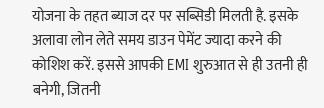योजना के तहत ब्याज दर पर सब्सिडी मिलती है. इसके अलावा लोन लेते समय डाउन पेमेंट ज्यादा करने की कोशिश करें. इससे आपकी EMI शुरुआत से ही उतनी ही बनेगी, जितनी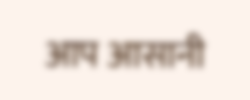आप आसानी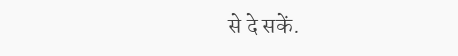से दे सकें.